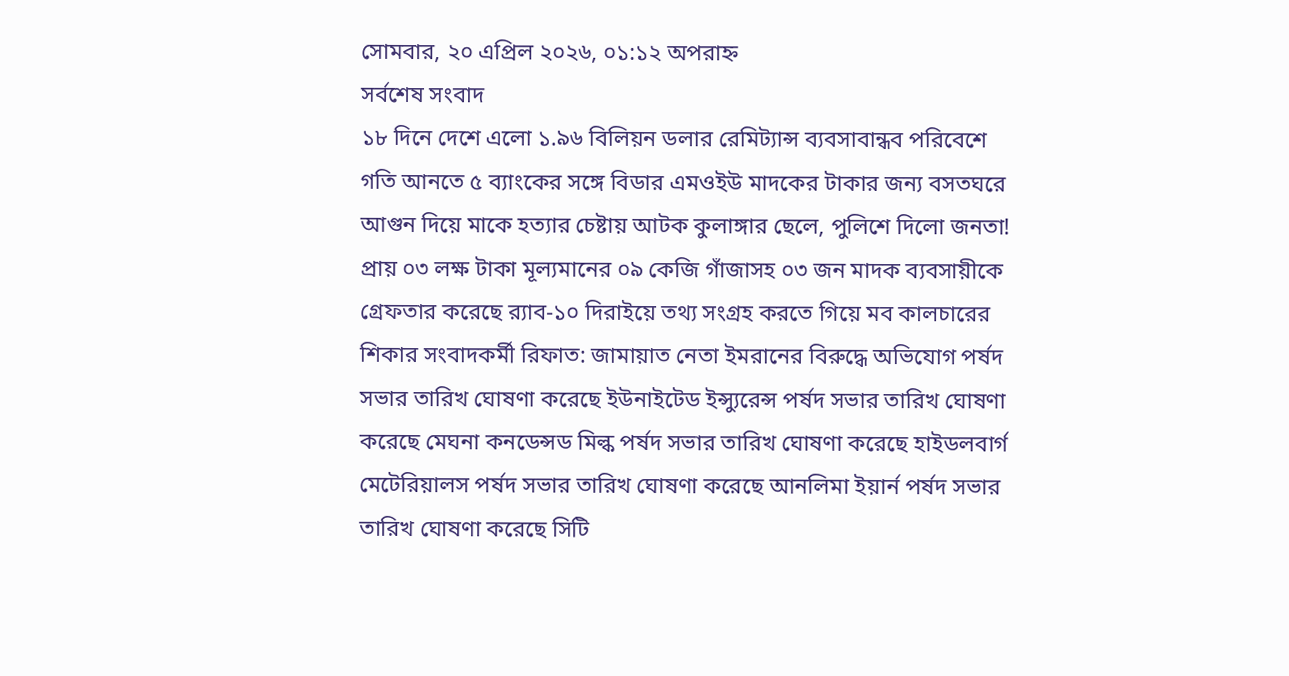সোমবার, ২০ এপ্রিল ২০২৬, ০১:১২ অপরাহ্ন
সর্বশেষ সংবাদ
১৮ দিনে দেশে এলো ১.৯৬ বিলিয়ন ডলার রেমিট্যান্স ব্যবসাবান্ধব পরিবেশে গতি আনতে ৫ ব্যাংকের সঙ্গে বিডার এমওইউ মাদকের টাকার জন্য বসতঘরে আগুন দিয়ে মাকে হত্যার চেষ্টায় আটক কুলাঙ্গার ছেলে, পুলিশে দিলো জনতা! প্রায় ০৩ লক্ষ টাকা মূল্যমানের ০৯ কেজি গাঁজাসহ ০৩ জন মাদক ব্যবসায়ীকে গ্রেফতার করেছে র‌্যাব-১০ দিরাইয়ে তথ্য সংগ্রহ করতে গিয়ে মব কালচারের শিকার সংবাদকর্মী রিফাত: জামায়াত নেতা ইমরানের বিরুদ্ধে অভিযোগ পর্ষদ সভার তারিখ ঘোষণা করেছে ইউনাইটেড ইন্স্যুরেন্স পর্ষদ সভার তারিখ ঘোষণা করেছে মেঘনা কনডেন্সড মিল্ক পর্ষদ সভার তারিখ ঘোষণা করেছে হাইডলবার্গ মেটেরিয়ালস পর্ষদ সভার তারিখ ঘোষণা করেছে আনলিমা ইয়ার্ন পর্ষদ সভার তারিখ ঘোষণা করেছে সিটি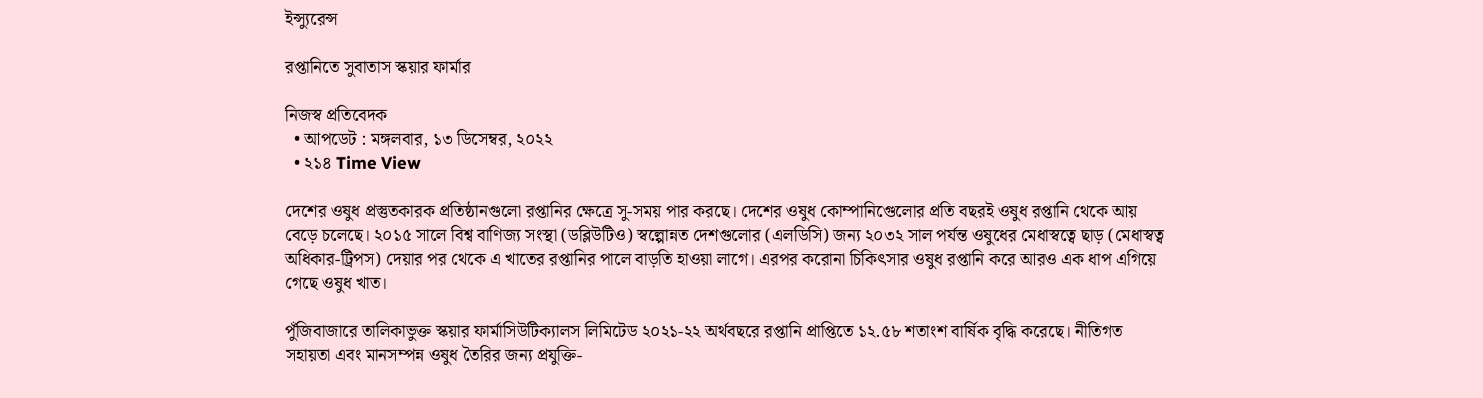ইন্স্যুরেন্স

রপ্তানিতে সুবাতাস স্কয়ার ফার্মার

নিজস্ব প্রতিবেদক
  • আপডেট : মঙ্গলবার, ১৩ ডিসেম্বর, ২০২২
  • ২১৪ Time View

দেশের ওষুধ প্রস্তুতকারক প্রতিষ্ঠানগুলো রপ্তানির ক্ষেত্রে সু-সময় পার করছে। দেশের ওষুধ কোম্পানিগেুলোর প্রতি বছরই ওষুধ রপ্তানি থেকে আয় বেড়ে চলেছে। ২০১৫ সালে বিশ্ব বাণিজ্য সংস্থা (ডব্লিউটিও) স্বল্পোন্নত দেশগুলোর (এলডিসি) জন্য ২০৩২ সাল পর্যন্ত ওষুধের মেধাস্বত্বে ছাড় (মেধাস্বত্ব অধিকার-ট্রিপস) দেয়ার পর থেকে এ খাতের রপ্তানির পালে বাড়তি হাওয়া লাগে। এরপর করোনা চিকিৎসার ওষুধ রপ্তানি করে আরও এক ধাপ এগিয়ে গেছে ওষুধ খাত।

পুঁজিবাজারে তালিকাভুক্ত স্কয়ার ফার্মাসিউটিক্যালস লিমিটেড ২০২১-২২ অর্থবছরে রপ্তানি প্রাপ্তিতে ১২.৫৮ শতাংশ বার্ষিক বৃদ্ধি করেছে। নীতিগত সহায়তা এবং মানসম্পন্ন ওষুধ তৈরির জন্য প্রযুক্তি-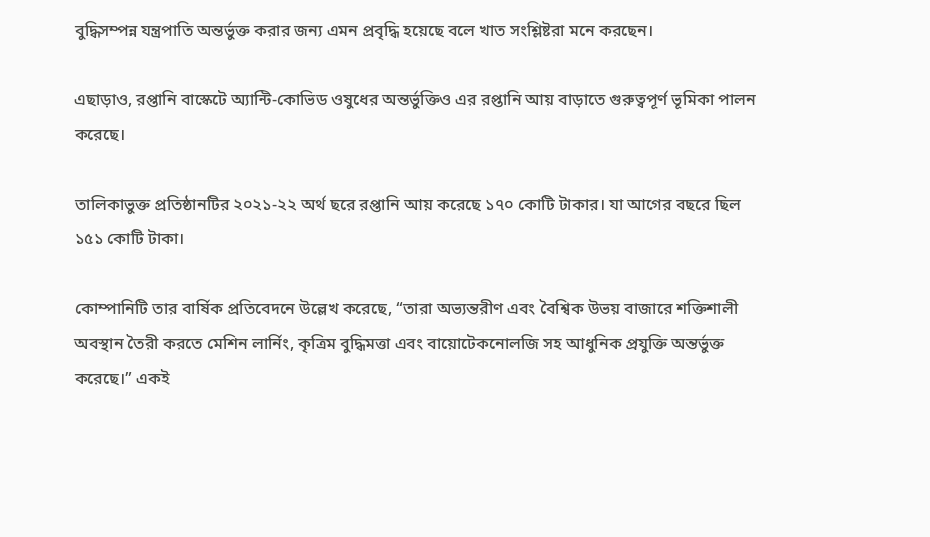বুদ্ধিসম্পন্ন যন্ত্রপাতি অন্তর্ভুক্ত করার জন্য এমন প্রবৃদ্ধি হয়েছে বলে খাত সংশ্লিষ্টরা মনে করছেন।

এছাড়াও, রপ্তানি বাস্কেটে অ্যান্টি-কোভিড ওষুধের অন্তর্ভুক্তিও এর রপ্তানি আয় বাড়াতে গুরুত্বপূর্ণ ভূমিকা পালন করেছে।

তালিকাভুক্ত প্রতিষ্ঠানটির ২০২১-২২ অর্থ ছরে রপ্তানি আয় করেছে ১৭০ কোটি টাকার। যা আগের বছরে ছিল ১৫১ কোটি টাকা।

কোম্পানিটি তার বার্ষিক প্রতিবেদনে উল্লেখ করেছে, “তারা অভ্যন্তরীণ এবং বৈশ্বিক উভয় বাজারে শক্তিশালী অবস্থান তৈরী করতে মেশিন লার্নিং, কৃত্রিম বুদ্ধিমত্তা এবং বায়োটেকনোলজি সহ আধুনিক প্রযুক্তি অন্তর্ভুক্ত করেছে।” একই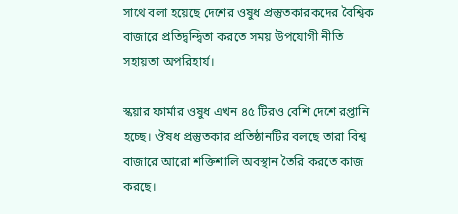সাথে বলা হয়েছে দেশের ওষুধ প্রস্তুতকারকদের বৈশ্বিক বাজারে প্রতিদ্বন্দ্বিতা করতে সময় উপযোগী নীতি সহায়তা অপরিহার্য।

স্কয়ার ফার্মার ওষুধ এখন ৪৫ টিরও বেশি দেশে রপ্তানি হচ্ছে। ঔষধ প্রস্তুতকার প্রতিষ্ঠানটির বলছে তারা বিশ্ব বাজারে আরো শক্তিশালি অবস্থান তৈরি করতে কাজ করছে।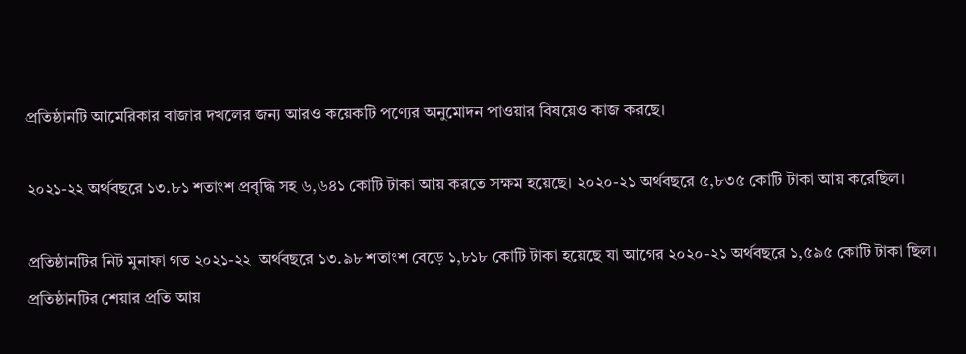প্রতিষ্ঠানটি আমেরিকার বাজার দখলের জন্য আরও কয়েকটি পণ্যের অনুমোদন পাওয়ার বিষয়েও কাজ করছে।

২০২১-২২ অর্থবছরে ১৩.৮১ শতাংশ প্রবৃদ্ধি সহ ৬,৬৪১ কোটি টাকা আয় করতে সক্ষম হয়েছে। ২০২০-২১ অর্থবছরে ৫,৮৩৫ কোটি টাকা আয় করেছিল।

প্রতিষ্ঠানটির নিট মুনাফা গত ২০২১-২২  অর্থবছরে ১৩.৯৮ শতাংশ বেড়ে ১,৮১৮ কোটি টাকা হয়েছে যা আগের ২০২০-২১ অর্থবছরে ১,৫৯৫ কোটি টাকা ছিল।
প্রতিষ্ঠানটির শেয়ার প্রতি আয়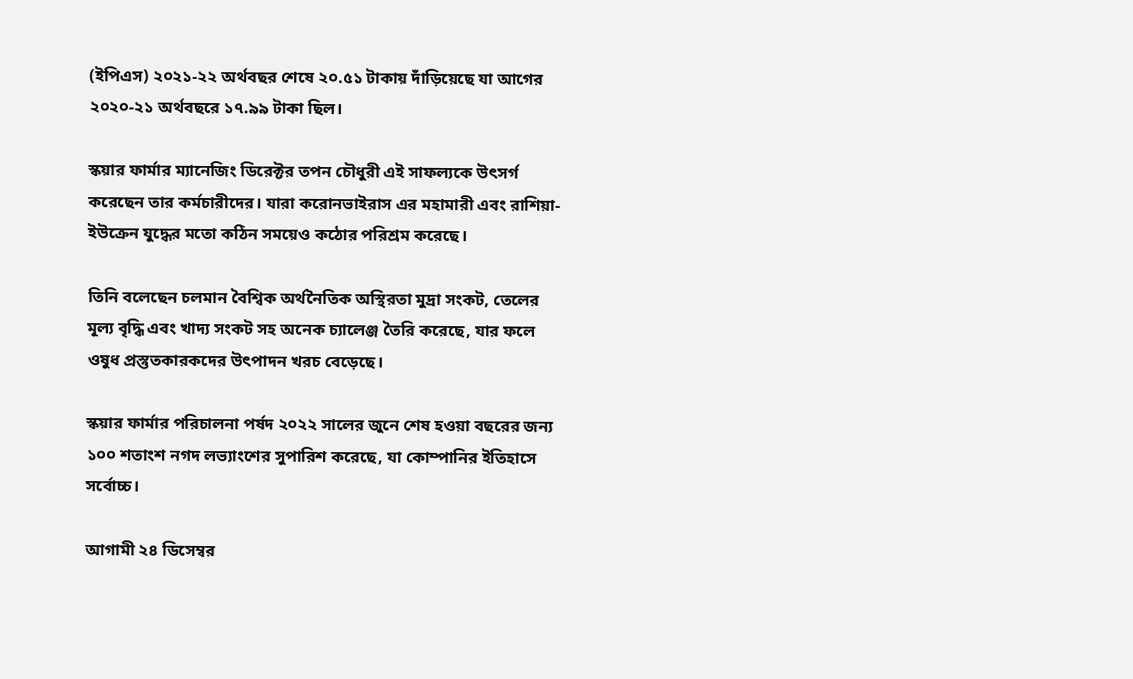(ইপিএস) ২০২১-২২ অর্থবছর শেষে ২০.৫১ টাকায় দাঁড়িয়েছে যা আগের ২০২০-২১ অর্থবছরে ১৭.৯৯ টাকা ছিল।

স্কয়ার ফার্মার ম্যানেজিং ডিরেক্টর তপন চৌধুরী এই সাফল্যকে উৎসর্গ করেছেন তার কর্মচারীদের। যারা করোনভাইরাস এর মহামারী এবং রাশিয়া-ইউক্রেন যুদ্ধের মতো কঠিন সময়েও কঠোর পরিশ্রম করেছে।

তিনি বলেছেন চলমান বৈশ্বিক অর্থনৈতিক অস্থিরতা মুদ্রা সংকট, তেলের মূল্য বৃদ্ধি এবং খাদ্য সংকট সহ অনেক চ্যালেঞ্জ তৈরি করেছে, যার ফলে ওষুধ প্রস্তুতকারকদের উৎপাদন খরচ বেড়েছে।

স্কয়ার ফার্মার পরিচালনা পর্ষদ ২০২২ সালের জুনে শেষ হওয়া বছরের জন্য ১০০ শতাংশ নগদ লভ্যাংশের সুপারিশ করেছে, যা কোম্পানির ইতিহাসে সর্বোচ্চ।

আগামী ২৪ ডিসেম্বর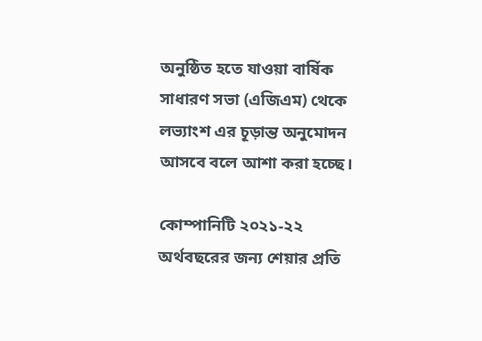অনুষ্ঠিত হতে যাওয়া বার্ষিক সাধারণ সভা (এজিএম) থেকে লভ্যাংশ এর চূড়ান্ত অনুমোদন আসবে বলে আশা করা হচ্ছে।

কোম্পানিটি ২০২১-২২ অর্থবছরের জন্য শেয়ার প্রতি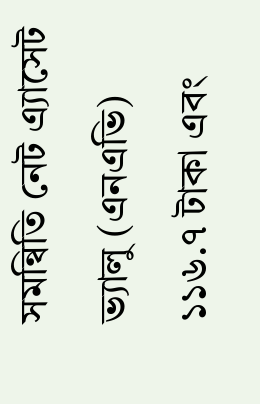সমন্বিতি নেট এ্যাসেট ভ্যালু (এনএভি) ১১৬.৭ টাকা এবং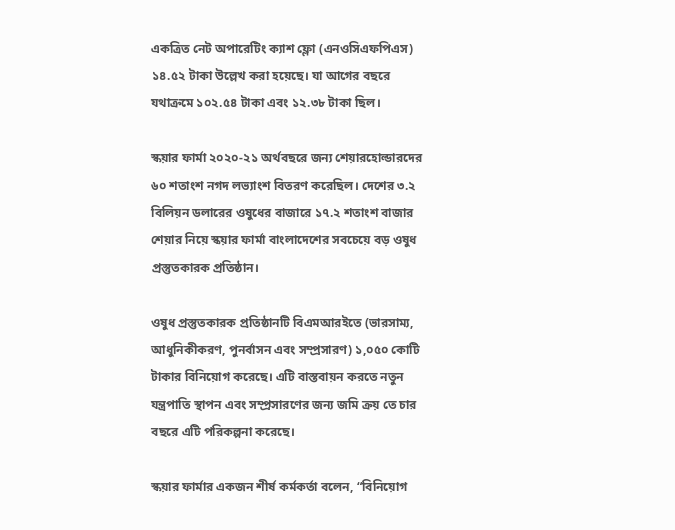একত্রিত নেট অপারেটিং ক্যাশ ফ্লো (এনওসিএফপিএস) ১৪.৫২ টাকা উল্লেখ করা হয়েছে। যা আগের বছরে যথাক্রমে ১০২.৫৪ টাকা এবং ১২.৩৮ টাকা ছিল।

স্কয়ার ফার্মা ২০২০-২১ অর্থবছরে জন্য শেয়ারহোল্ডারদের ৬০ শতাংশ নগদ লভ্যাংশ বিতরণ করেছিল। দেশের ৩.২ বিলিয়ন ডলারের ওষুধের বাজারে ১৭.২ শতাংশ বাজার শেয়ার নিয়ে স্কয়ার ফার্মা বাংলাদেশের সবচেয়ে বড় ওষুধ প্রস্তুতকারক প্রতিষ্ঠান।

ওষুধ প্রস্তুতকারক প্রতিষ্ঠানটি বিএমআরইতে (ভারসাম্য, আধুনিকীকরণ, পুনর্বাসন এবং সম্প্রসারণ) ১,০৫০ কোটি টাকার বিনিয়োগ করেছে। এটি বাস্তবায়ন করতে নতুন যন্ত্রপাতি স্থাপন এবং সম্প্রসারণের জন্য জমি ক্রয় তে চার বছরে এটি পরিকল্পনা করেছে।

স্কয়ার ফার্মার একজন শীর্ষ কর্মকর্তা বলেন, “বিনিয়োগ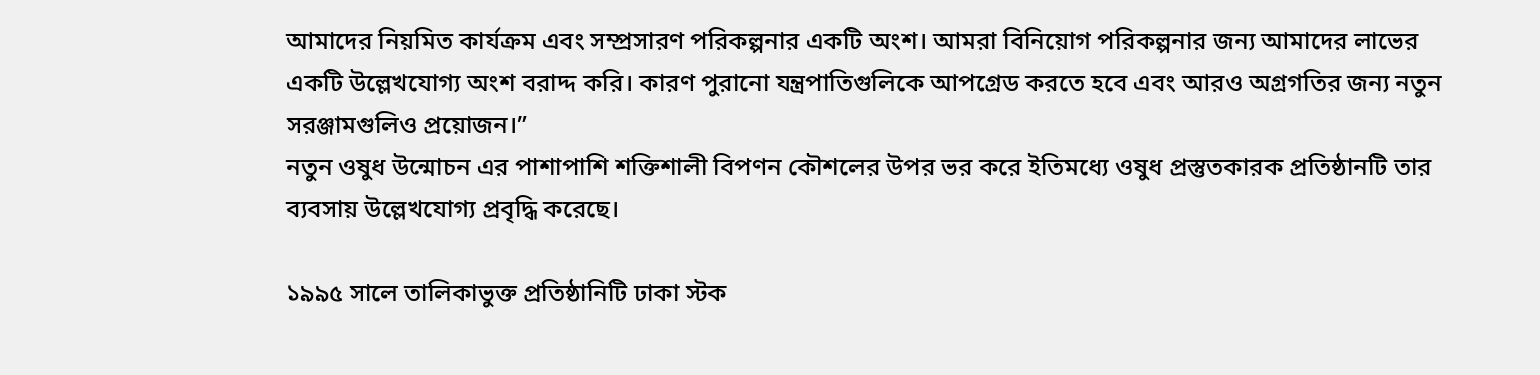আমাদের নিয়মিত কার্যক্রম এবং সম্প্রসারণ পরিকল্পনার একটি অংশ। আমরা বিনিয়োগ পরিকল্পনার জন্য আমাদের লাভের একটি উল্লেখযোগ্য অংশ বরাদ্দ করি। কারণ পুরানো যন্ত্রপাতিগুলিকে আপগ্রেড করতে হবে এবং আরও অগ্রগতির জন্য নতুন সরঞ্জামগুলিও প্রয়োজন।”
নতুন ওষুধ উন্মোচন এর পাশাপাশি শক্তিশালী বিপণন কৌশলের উপর ভর করে ইতিমধ্যে ওষুধ প্রস্তুতকারক প্রতিষ্ঠানটি তার ব্যবসায় উল্লেখযোগ্য প্রবৃদ্ধি করেছে।

১৯৯৫ সালে তালিকাভুক্ত প্রতিষ্ঠানিটি ঢাকা স্টক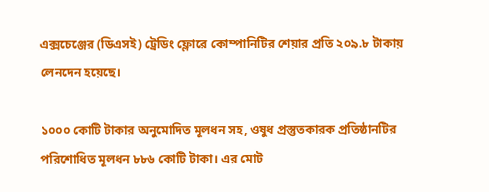এক্সচেঞ্জের (ডিএসই) ট্রেডিং ফ্লোরে কোম্পানিটির শেয়ার প্রতি ২০৯.৮ টাকায় লেনদেন হয়েছে।

১০০০ কোটি টাকার অনুমোদিত মূলধন সহ, ওষুধ প্রস্তুতকারক প্রতিষ্ঠানটির পরিশোধিত মূলধন ৮৮৬ কোটি টাকা। এর মোট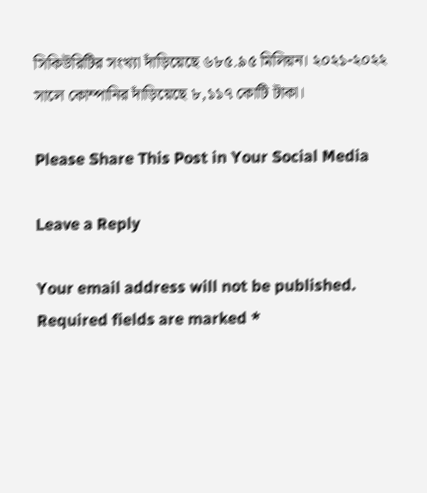সিকিউরিটির সংখ্যা দাঁড়িয়েছে ৬৮৫.৯৫ মিলিয়ন। ২০২১-২০২২ সালে কোম্পানির দাঁড়িয়েছে ৮,১১৭ কোটি টাকা।

Please Share This Post in Your Social Media

Leave a Reply

Your email address will not be published. Required fields are marked *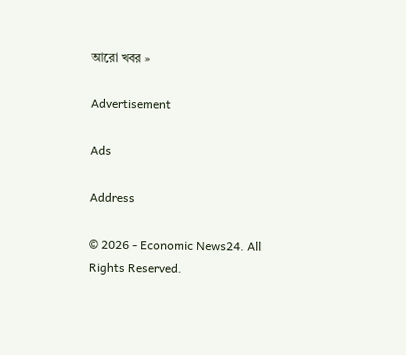আরো খবর »

Advertisement

Ads

Address

© 2026 - Economic News24. All Rights Reserved.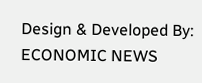Design & Developed By: ECONOMIC NEWS